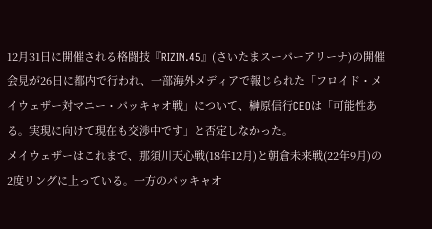12月31日に開催される格闘技『RIZIN.45』(さいたまスーパーアリーナ)の開催会見が26日に都内で行われ、一部海外メディアで報じられた「フロイド・メイウェザー対マニー・パッキャオ戦」について、榊原信行CEOは「可能性ある。実現に向けて現在も交渉中です」と否定しなかった。
メイウェザーはこれまで、那須川天心戦(18年12月)と朝倉未来戦(22年9月)の2度リングに上っている。一方のパッキャオ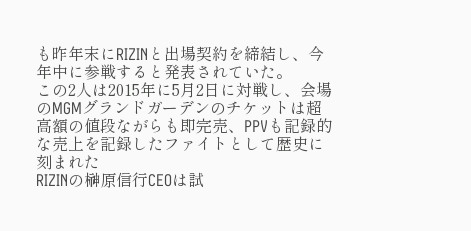も昨年末にRIZINと出場契約を締結し、今年中に参戦すると発表されていた。
この2人は2015年に5月2日に対戦し、会場のMGMグランドガーデンのチケットは超高額の値段ながらも即完売、PPVも記録的な売上を記録したファイトとして歴史に刻まれた
RIZINの榊原信行CEOは試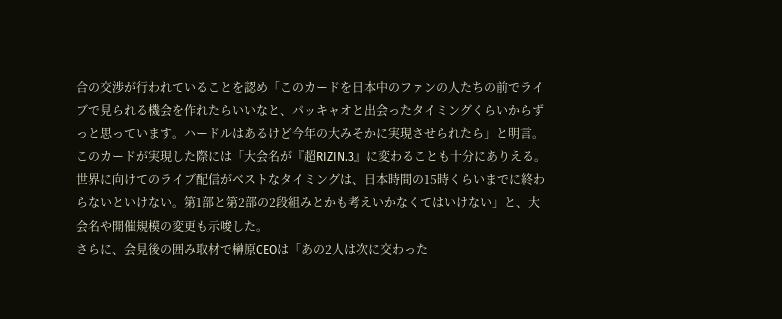合の交渉が行われていることを認め「このカードを日本中のファンの人たちの前でライブで見られる機会を作れたらいいなと、パッキャオと出会ったタイミングくらいからずっと思っています。ハードルはあるけど今年の大みそかに実現させられたら」と明言。
このカードが実現した際には「大会名が『超RIZIN.3』に変わることも十分にありえる。世界に向けてのライブ配信がベストなタイミングは、日本時間の15時くらいまでに終わらないといけない。第1部と第2部の2段組みとかも考えいかなくてはいけない」と、大会名や開催規模の変更も示唆した。
さらに、会見後の囲み取材で榊原CEOは「あの2人は次に交わった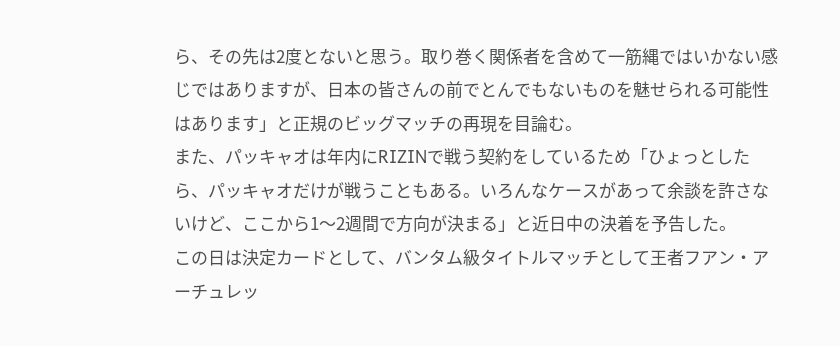ら、その先は2度とないと思う。取り巻く関係者を含めて一筋縄ではいかない感じではありますが、日本の皆さんの前でとんでもないものを魅せられる可能性はあります」と正規のビッグマッチの再現を目論む。
また、パッキャオは年内にRIZINで戦う契約をしているため「ひょっとしたら、パッキャオだけが戦うこともある。いろんなケースがあって余談を許さないけど、ここから1〜2週間で方向が決まる」と近日中の決着を予告した。
この日は決定カードとして、バンタム級タイトルマッチとして王者フアン・アーチュレッ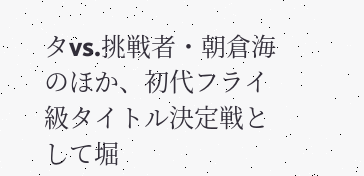タvs.挑戦者・朝倉海のほか、初代フライ級タイトル決定戦として堀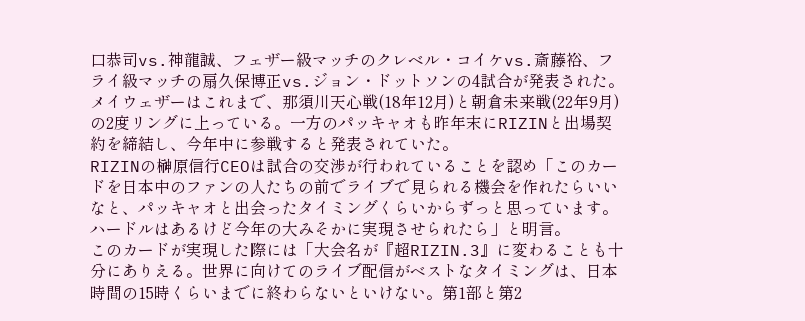口恭司vs.神龍誠、フェザー級マッチのクレベル・コイケvs.斎藤裕、フライ級マッチの扇久保博正vs.ジョン・ドットソンの4試合が発表された。
メイウェザーはこれまで、那須川天心戦(18年12月)と朝倉未来戦(22年9月)の2度リングに上っている。一方のパッキャオも昨年末にRIZINと出場契約を締結し、今年中に参戦すると発表されていた。
RIZINの榊原信行CEOは試合の交渉が行われていることを認め「このカードを日本中のファンの人たちの前でライブで見られる機会を作れたらいいなと、パッキャオと出会ったタイミングくらいからずっと思っています。ハードルはあるけど今年の大みそかに実現させられたら」と明言。
このカードが実現した際には「大会名が『超RIZIN.3』に変わることも十分にありえる。世界に向けてのライブ配信がベストなタイミングは、日本時間の15時くらいまでに終わらないといけない。第1部と第2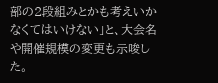部の2段組みとかも考えいかなくてはいけない」と、大会名や開催規模の変更も示唆した。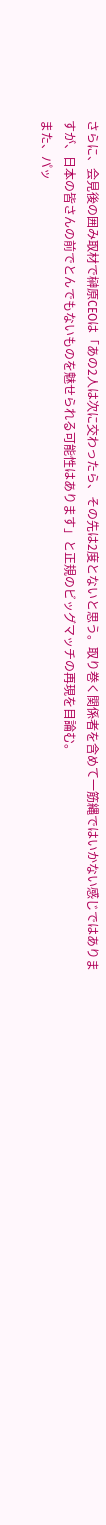さらに、会見後の囲み取材で榊原CEOは「あの2人は次に交わったら、その先は2度とないと思う。取り巻く関係者を含めて一筋縄ではいかない感じではありますが、日本の皆さんの前でとんでもないものを魅せられる可能性はあります」と正規のビッグマッチの再現を目論む。
また、パッ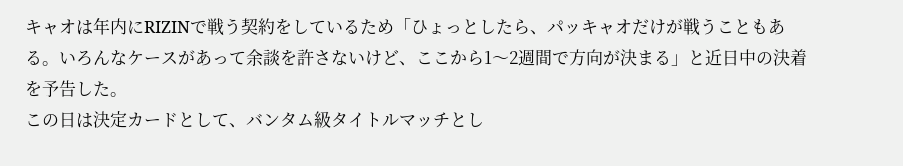キャオは年内にRIZINで戦う契約をしているため「ひょっとしたら、パッキャオだけが戦うこともある。いろんなケースがあって余談を許さないけど、ここから1〜2週間で方向が決まる」と近日中の決着を予告した。
この日は決定カードとして、バンタム級タイトルマッチとし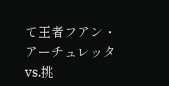て王者フアン・アーチュレッタvs.挑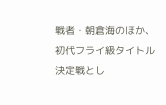戦者・朝倉海のほか、初代フライ級タイトル決定戦とし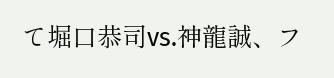て堀口恭司vs.神龍誠、フ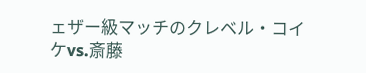ェザー級マッチのクレベル・コイケvs.斎藤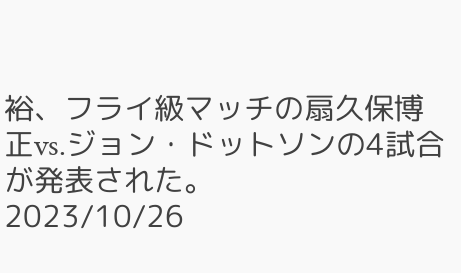裕、フライ級マッチの扇久保博正vs.ジョン・ドットソンの4試合が発表された。
2023/10/26